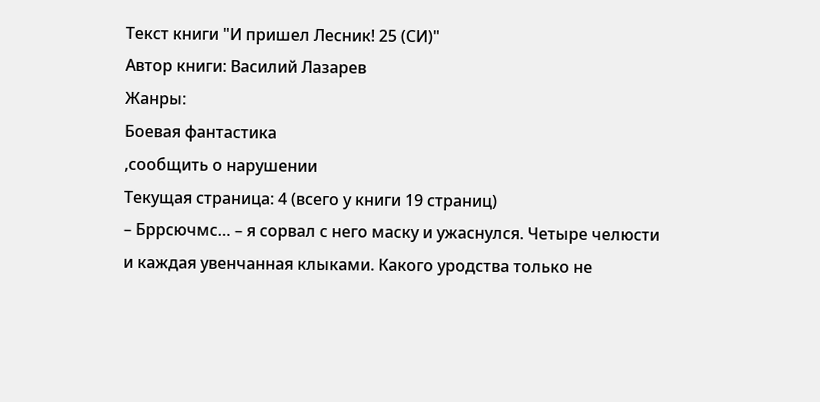Текст книги "И пришел Лесник! 25 (СИ)"
Автор книги: Василий Лазарев
Жанры:
Боевая фантастика
,сообщить о нарушении
Текущая страница: 4 (всего у книги 19 страниц)
– Бррсючмс… – я сорвал с него маску и ужаснулся. Четыре челюсти и каждая увенчанная клыками. Какого уродства только не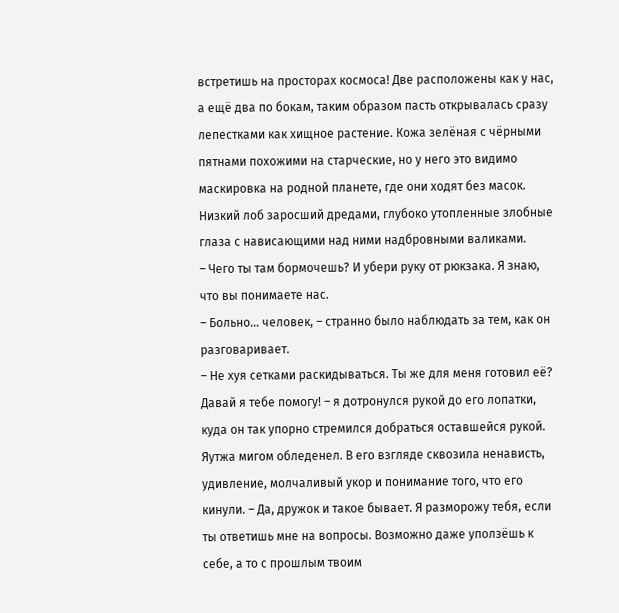встретишь на просторах космоса! Две расположены как у нас, а ещё два по бокам, таким образом пасть открывалась сразу лепестками как хищное растение. Кожа зелёная с чёрными пятнами похожими на старческие, но у него это видимо маскировка на родной планете, где они ходят без масок. Низкий лоб заросший дредами, глубоко утопленные злобные глаза с нависающими над ними надбровными валиками.
– Чего ты там бормочешь? И убери руку от рюкзака. Я знаю, что вы понимаете нас.
– Больно… человек, – странно было наблюдать за тем, как он разговаривает.
– Не хуя сетками раскидываться. Ты же для меня готовил её? Давай я тебе помогу! – я дотронулся рукой до его лопатки, куда он так упорно стремился добраться оставшейся рукой. Яутжа мигом обледенел. В его взгляде сквозила ненависть, удивление, молчаливый укор и понимание того, что его кинули. – Да, дружок и такое бывает. Я разморожу тебя, если ты ответишь мне на вопросы. Возможно даже уползёшь к себе, а то с прошлым твоим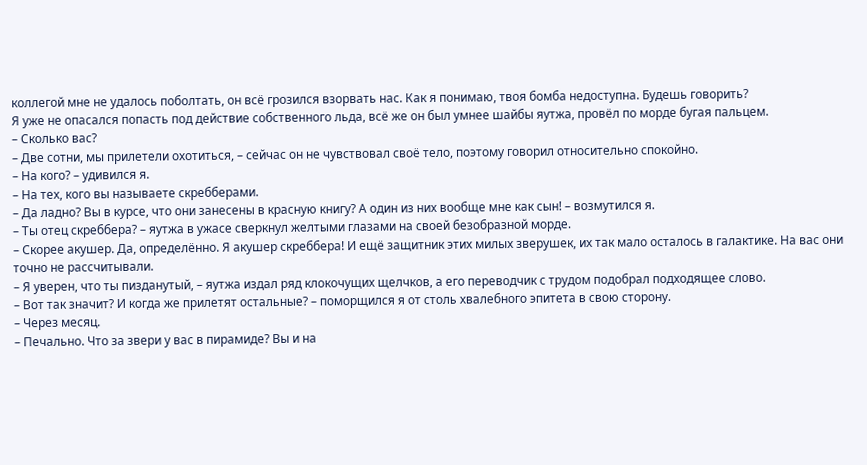коллегой мне не удалось поболтать, он всё грозился взорвать нас. Как я понимаю, твоя бомба недоступна. Будешь говорить?
Я уже не опасался попасть под действие собственного льда, всё же он был умнее шайбы яутжа, провёл по морде бугая пальцем.
– Сколько вас?
– Две сотни, мы прилетели охотиться, – сейчас он не чувствовал своё тело, поэтому говорил относительно спокойно.
– На кого? – удивился я.
– На тех, кого вы называете скребберами.
– Да ладно? Вы в курсе, что они занесены в красную книгу? А один из них вообще мне как сын! – возмутился я.
– Ты отец скреббера? – яутжа в ужасе сверкнул желтыми глазами на своей безобразной морде.
– Скорее акушер. Да, определённо. Я акушер скреббера! И ещё защитник этих милых зверушек, их так мало осталось в галактике. На вас они точно не рассчитывали.
– Я уверен, что ты пизданутый, – яутжа издал ряд клокочущих щелчков, а его переводчик с трудом подобрал подходящее слово.
– Вот так значит? И когда же прилетят остальные? – поморщился я от столь хвалебного эпитета в свою сторону.
– Через месяц.
– Печально. Что за звери у вас в пирамиде? Вы и на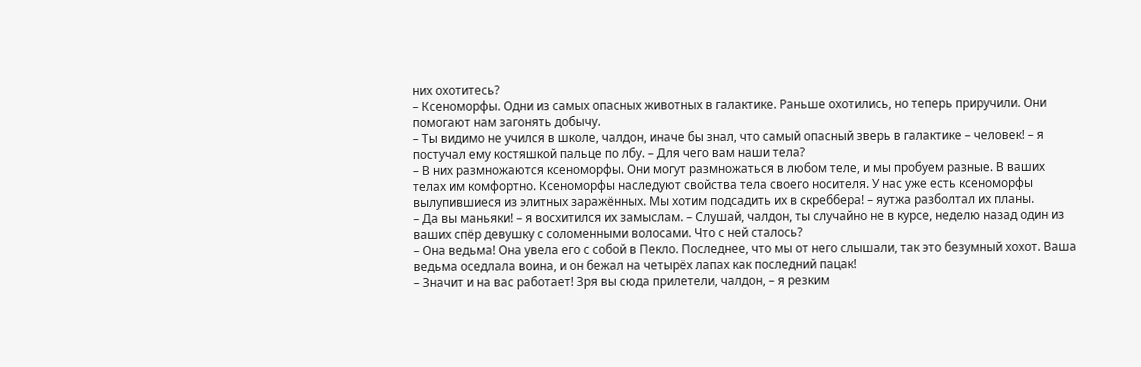них охотитесь?
– Ксеноморфы. Одни из самых опасных животных в галактике. Раньше охотились, но теперь приручили. Они помогают нам загонять добычу.
– Ты видимо не учился в школе, чалдон, иначе бы знал, что самый опасный зверь в галактике – человек! – я постучал ему костяшкой пальце по лбу. – Для чего вам наши тела?
– В них размножаются ксеноморфы. Они могут размножаться в любом теле, и мы пробуем разные. В ваших телах им комфортно. Ксеноморфы наследуют свойства тела своего носителя. У нас уже есть ксеноморфы вылупившиеся из элитных заражённых. Мы хотим подсадить их в скреббера! – яутжа разболтал их планы.
– Да вы маньяки! – я восхитился их замыслам. – Слушай, чалдон, ты случайно не в курсе, неделю назад один из ваших спёр девушку с соломенными волосами. Что с ней сталось?
– Она ведьма! Она увела его с собой в Пекло. Последнее, что мы от него слышали, так это безумный хохот. Ваша ведьма оседлала воина, и он бежал на четырёх лапах как последний пацак!
– Значит и на вас работает! Зря вы сюда прилетели, чалдон, – я резким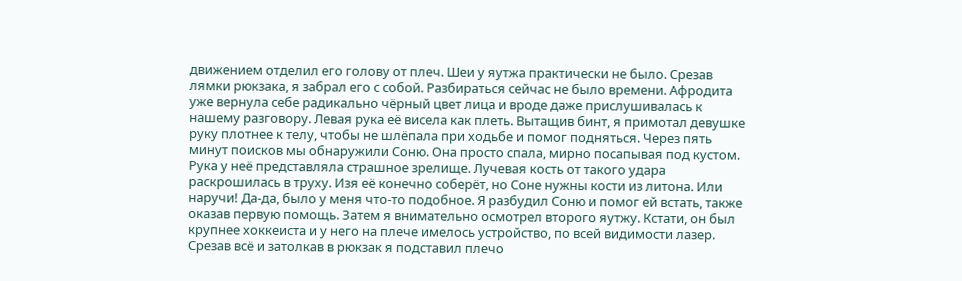движением отделил его голову от плеч. Шеи у яутжа практически не было. Срезав лямки рюкзака, я забрал его с собой. Разбираться сейчас не было времени. Афродита уже вернула себе радикально чёрный цвет лица и вроде даже прислушивалась к нашему разговору. Левая рука её висела как плеть. Вытащив бинт, я примотал девушке руку плотнее к телу, чтобы не шлёпала при ходьбе и помог подняться. Через пять минут поисков мы обнаружили Соню. Она просто спала, мирно посапывая под кустом. Рука у неё представляла страшное зрелище. Лучевая кость от такого удара раскрошилась в труху. Изя её конечно соберёт, но Соне нужны кости из литона. Или наручи! Да-да, было у меня что-то подобное. Я разбудил Соню и помог ей встать, также оказав первую помощь. Затем я внимательно осмотрел второго яутжу. Кстати, он был крупнее хоккеиста и у него на плече имелось устройство, по всей видимости лазер. Срезав всё и затолкав в рюкзак я подставил плечо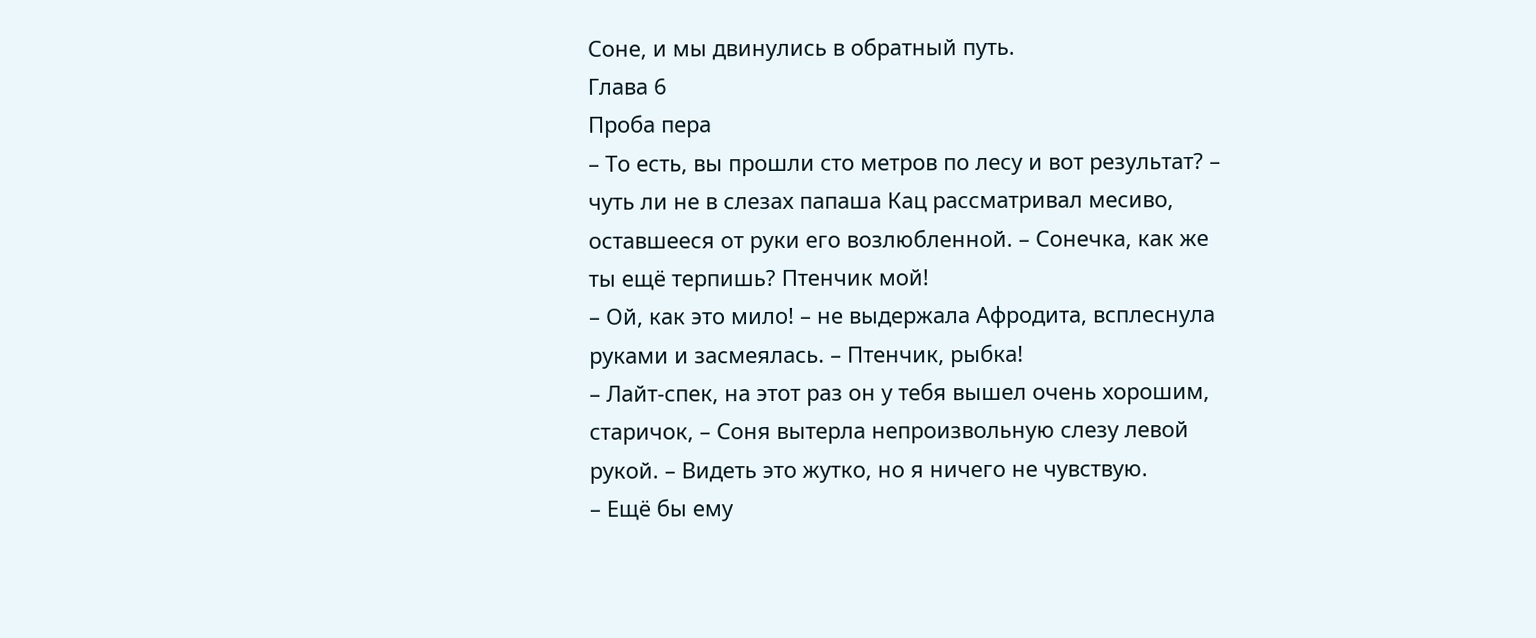Соне, и мы двинулись в обратный путь.
Глава 6
Проба пера
– То есть, вы прошли сто метров по лесу и вот результат? – чуть ли не в слезах папаша Кац рассматривал месиво, оставшееся от руки его возлюбленной. – Сонечка, как же ты ещё терпишь? Птенчик мой!
– Ой, как это мило! – не выдержала Афродита, всплеснула руками и засмеялась. – Птенчик, рыбка!
– Лайт-спек, на этот раз он у тебя вышел очень хорошим, старичок, – Соня вытерла непроизвольную слезу левой рукой. – Видеть это жутко, но я ничего не чувствую.
– Ещё бы ему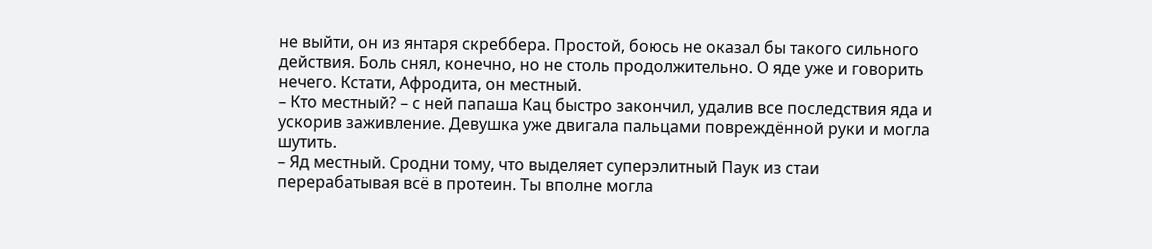не выйти, он из янтаря скреббера. Простой, боюсь не оказал бы такого сильного действия. Боль снял, конечно, но не столь продолжительно. О яде уже и говорить нечего. Кстати, Афродита, он местный.
– Кто местный? – с ней папаша Кац быстро закончил, удалив все последствия яда и ускорив заживление. Девушка уже двигала пальцами повреждённой руки и могла шутить.
– Яд местный. Сродни тому, что выделяет суперэлитный Паук из стаи перерабатывая всё в протеин. Ты вполне могла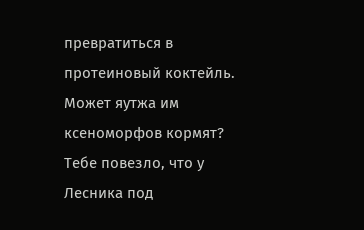превратиться в протеиновый коктейль. Может яутжа им ксеноморфов кормят? Тебе повезло, что у Лесника под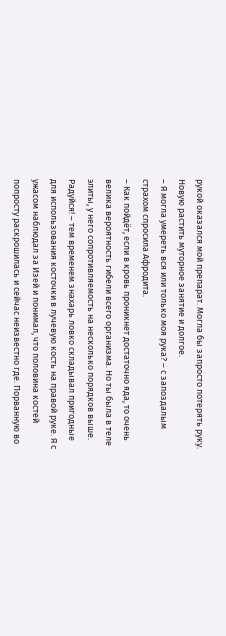рукой оказался мой препарат. Могла бы запросто потерять руку. Новую растить муторное занятие и долгое.
– Я могла умереть вся или только моя рука? – с запоздалым страхом спросила Афродита.
– Как пойдёт, если в кровь проникнет достаточно яда, то очень велика вероятность гибели всего организма. Но ты была в теле элиты, у него сопротивляемость на несколько порядков выше. Радуйся! – тем временем знахарь ловко складывал пригодные для использования косточки в лучевую кость на правой руке. Я с ужасом наблюдал за Изей и понимал, что половина костей попросту раскрошилась и сейчас неизвестно где. Порванную во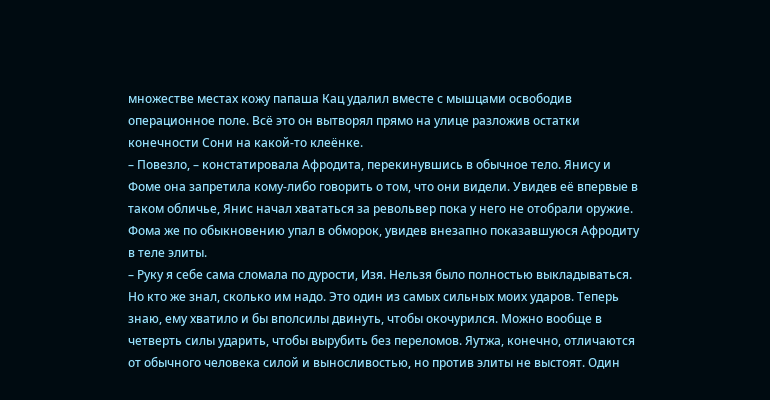множестве местах кожу папаша Кац удалил вместе с мышцами освободив операционное поле. Всё это он вытворял прямо на улице разложив остатки конечности Сони на какой-то клеёнке.
– Повезло, – констатировала Афродита, перекинувшись в обычное тело. Янису и Фоме она запретила кому-либо говорить о том, что они видели. Увидев её впервые в таком обличье, Янис начал хвататься за револьвер пока у него не отобрали оружие. Фома же по обыкновению упал в обморок, увидев внезапно показавшуюся Афродиту в теле элиты.
– Руку я себе сама сломала по дурости, Изя. Нельзя было полностью выкладываться. Но кто же знал, сколько им надо. Это один из самых сильных моих ударов. Теперь знаю, ему хватило и бы вполсилы двинуть, чтобы окочурился. Можно вообще в четверть силы ударить, чтобы вырубить без переломов. Яутжа, конечно, отличаются от обычного человека силой и выносливостью, но против элиты не выстоят. Один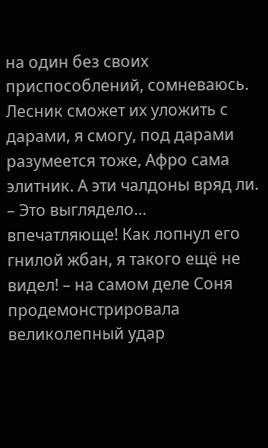на один без своих приспособлений, сомневаюсь. Лесник сможет их уложить с дарами, я смогу, под дарами разумеется тоже, Афро сама элитник. А эти чалдоны вряд ли.
– Это выглядело… впечатляюще! Как лопнул его гнилой жбан, я такого ещё не видел! – на самом деле Соня продемонстрировала великолепный удар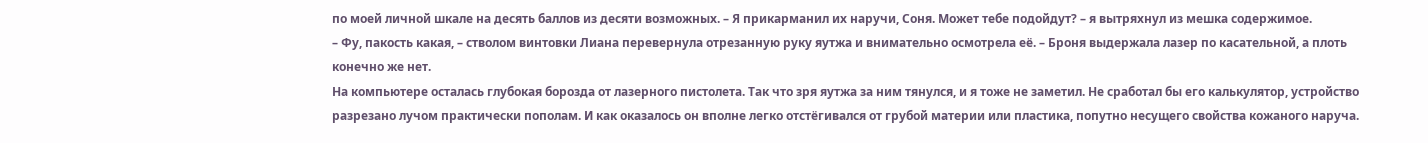по моей личной шкале на десять баллов из десяти возможных. – Я прикарманил их наручи, Соня. Может тебе подойдут? – я вытряхнул из мешка содержимое.
– Фу, пакость какая, – стволом винтовки Лиана перевернула отрезанную руку яутжа и внимательно осмотрела её. – Броня выдержала лазер по касательной, а плоть конечно же нет.
На компьютере осталась глубокая борозда от лазерного пистолета. Так что зря яутжа за ним тянулся, и я тоже не заметил. Не сработал бы его калькулятор, устройство разрезано лучом практически пополам. И как оказалось он вполне легко отстёгивался от грубой материи или пластика, попутно несущего свойства кожаного наруча.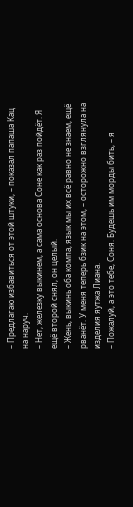– Предлагаю избавиться от этой штуки, – показал папаша Кац на наруч.
– Нет, железку выкинем, а сама основа Соне как раз пойдёт. Я ещё второй снял, он целый.
– Жень, выкинь оба компа, язык мы их всё равно не знаем, ещё рванёт. У меня теперь бзик на этом, – осторожно взглянула на изделия яутжа Лиана.
– Пожалуй, а это тебе, Соня. Будешь им морды бить, – я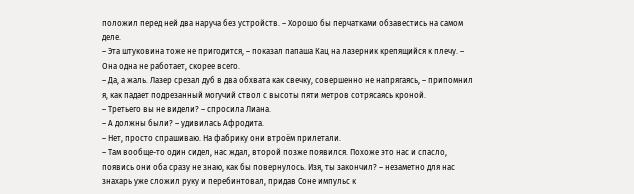положил перед ней два наруча без устройств. – Хорошо бы перчатками обзавестись на самом деле.
– Эта штуковина тоже не пригодится, – показал папаша Кац на лазерник крепящийся к плечу. – Она одна не работает, скорее всего.
– Да, а жаль. Лазер срезал дуб в два обхвата как свечку, совершенно не напрягаясь, – припомнил я, как падает подрезанный могучий ствол с высоты пяти метров сотрясаясь кроной.
– Третьего вы не видели? – спросила Лиана.
– А должны были? – удивилась Афродита.
– Нет, просто спрашиваю. На фабрику они втроём прилетали.
– Там вообще-то один сидел, нас ждал, второй позже появился. Похоже это нас и спасло, появись они оба сразу не знаю, как бы повернулось. Изя, ты закончил? – незаметно для нас знахарь уже сложил руку и перебинтовал, придав Соне импульс к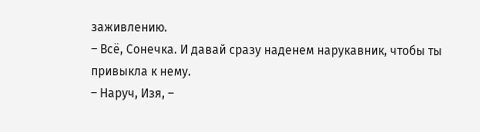заживлению.
– Всё, Сонечка. И давай сразу наденем нарукавник, чтобы ты привыкла к нему.
– Наруч, Изя, –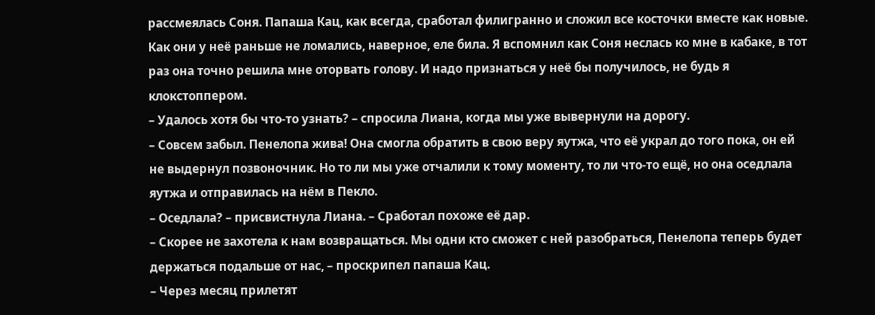рассмеялась Соня. Папаша Кац, как всегда, сработал филигранно и сложил все косточки вместе как новые. Как они у неё раньше не ломались, наверное, еле била. Я вспомнил как Соня неслась ко мне в кабаке, в тот раз она точно решила мне оторвать голову. И надо признаться у неё бы получилось, не будь я клокстоппером.
– Удалось хотя бы что-то узнать? – спросила Лиана, когда мы уже вывернули на дорогу.
– Совсем забыл. Пенелопа жива! Она смогла обратить в свою веру яутжа, что её украл до того пока, он ей не выдернул позвоночник. Но то ли мы уже отчалили к тому моменту, то ли что-то ещё, но она оседлала яутжа и отправилась на нём в Пекло.
– Оседлала? – присвистнула Лиана. – Сработал похоже её дар.
– Скорее не захотела к нам возвращаться. Мы одни кто сможет с ней разобраться, Пенелопа теперь будет держаться подальше от нас, – проскрипел папаша Кац.
– Через месяц прилетят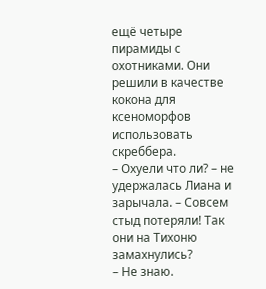ещё четыре пирамиды с охотниками. Они решили в качестве кокона для ксеноморфов использовать скреббера.
– Охуели что ли? – не удержалась Лиана и зарычала. – Совсем стыд потеряли! Так они на Тихоню замахнулись?
– Не знаю.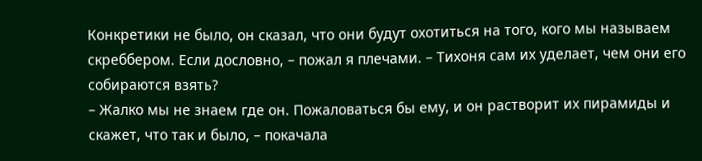Конкретики не было, он сказал, что они будут охотиться на того, кого мы называем скреббером. Если дословно, – пожал я плечами. – Тихоня сам их уделает, чем они его собираются взять?
– Жалко мы не знаем где он. Пожаловаться бы ему, и он растворит их пирамиды и скажет, что так и было, – покачала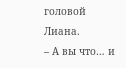головой Лиана.
– А вы что… и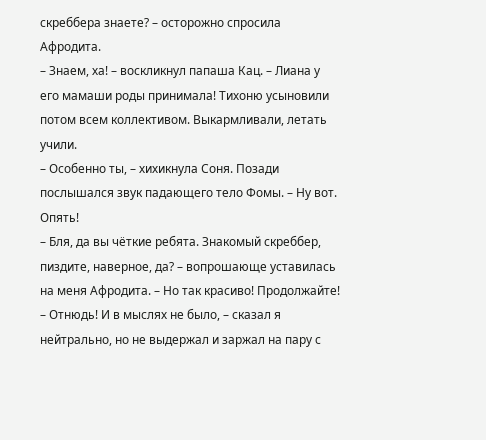скреббера знаете? – осторожно спросила Афродита.
– Знаем, ха! – воскликнул папаша Кац. – Лиана у его мамаши роды принимала! Тихоню усыновили потом всем коллективом. Выкармливали, летать учили.
– Особенно ты, – хихикнула Соня. Позади послышался звук падающего тело Фомы. – Ну вот. Опять!
– Бля, да вы чёткие ребята. Знакомый скреббер, пиздите, наверное, да? – вопрошающе уставилась на меня Афродита. – Но так красиво! Продолжайте!
– Отнюдь! И в мыслях не было, – сказал я нейтрально, но не выдержал и заржал на пару с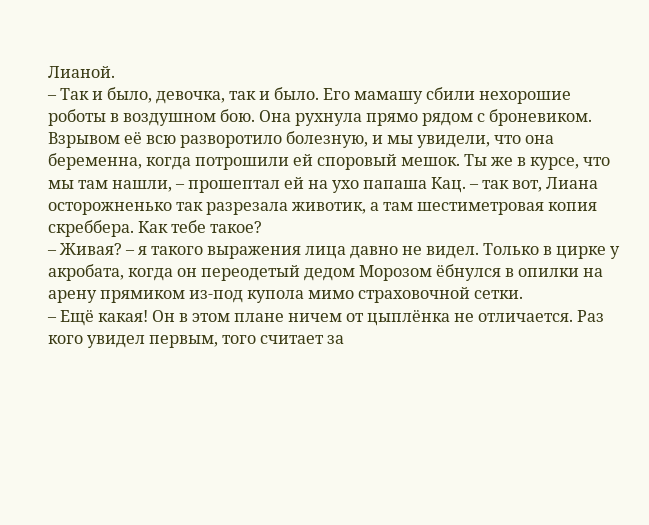Лианой.
– Так и было, девочка, так и было. Его мамашу сбили нехорошие роботы в воздушном бою. Она рухнула прямо рядом с броневиком. Взрывом её всю разворотило болезную, и мы увидели, что она беременна, когда потрошили ей споровый мешок. Ты же в курсе, что мы там нашли, – прошептал ей на ухо папаша Кац. – так вот, Лиана осторожненько так разрезала животик, а там шестиметровая копия скреббера. Как тебе такое?
– Живая? – я такого выражения лица давно не видел. Только в цирке у акробата, когда он переодетый дедом Морозом ёбнулся в опилки на арену прямиком из-под купола мимо страховочной сетки.
– Ещё какая! Он в этом плане ничем от цыплёнка не отличается. Раз кого увидел первым, того считает за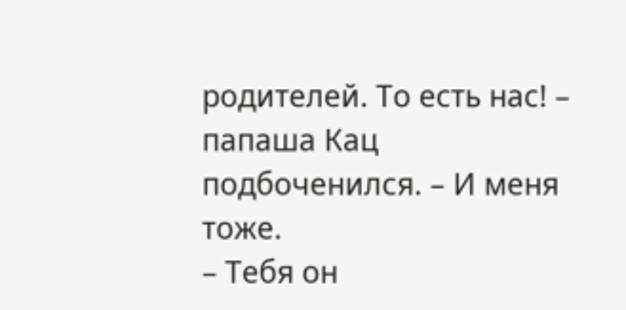родителей. То есть нас! – папаша Кац подбоченился. – И меня тоже.
– Тебя он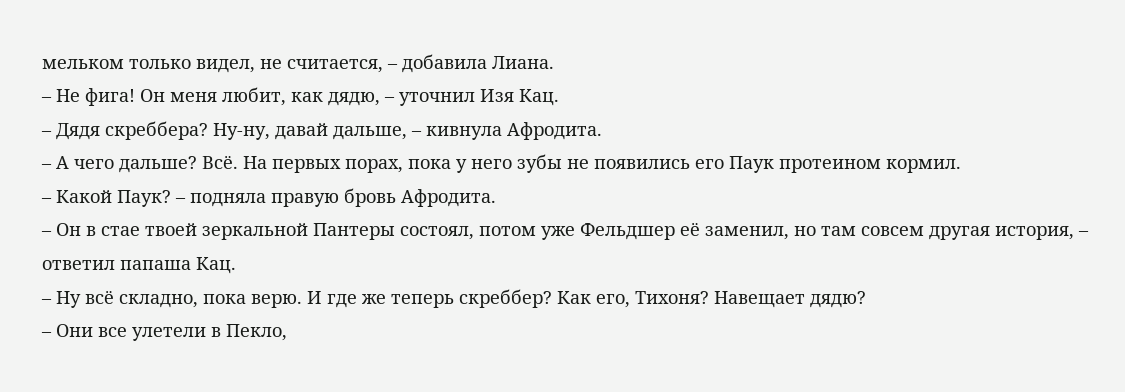мельком только видел, не считается, – добавила Лиана.
– Не фига! Он меня любит, как дядю, – уточнил Изя Кац.
– Дядя скреббера? Ну-ну, давай дальше, – кивнула Афродита.
– А чего дальше? Всё. На первых порах, пока у него зубы не появились его Паук протеином кормил.
– Какой Паук? – подняла правую бровь Афродита.
– Он в стае твоей зеркальной Пантеры состоял, потом уже Фельдшер её заменил, но там совсем другая история, – ответил папаша Кац.
– Ну всё складно, пока верю. И где же теперь скреббер? Как его, Тихоня? Навещает дядю?
– Они все улетели в Пекло,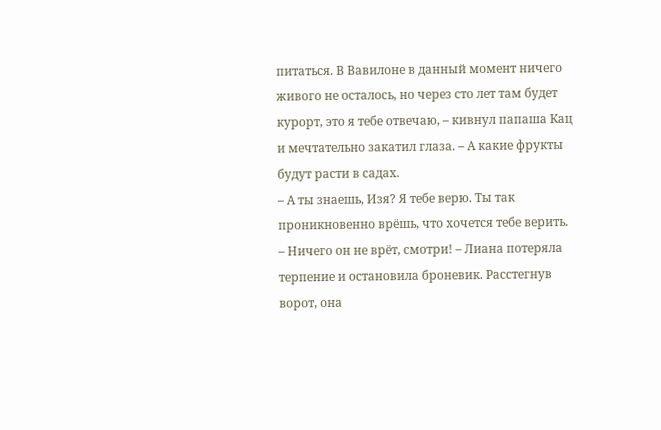питаться. В Вавилоне в данный момент ничего живого не осталось, но через сто лет там будет курорт, это я тебе отвечаю, – кивнул папаша Кац и мечтательно закатил глаза. – А какие фрукты будут расти в садах.
– А ты знаешь, Изя? Я тебе верю. Ты так проникновенно врёшь, что хочется тебе верить.
– Ничего он не врёт, смотри! – Лиана потеряла терпение и остановила броневик. Расстегнув ворот, она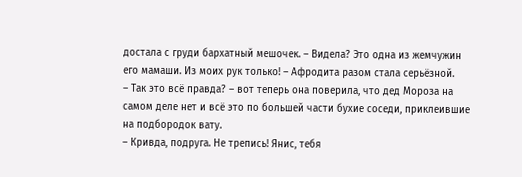достала с груди бархатный мешочек. – Видела? Это одна из жемчужин его мамаши. Из моих рук только! – Афродита разом стала серьёзной.
– Так это всё правда? – вот теперь она поверила, что дед Мороза на самом деле нет и всё это по большей части бухие соседи, приклеившие на подбородок вату.
– Кривда, подруга. Не трепись! Янис, тебя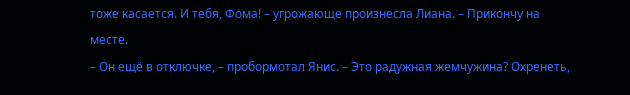тоже касается. И тебя, Фома! – угрожающе произнесла Лиана. – Прикончу на месте.
– Он ещё в отключке, – пробормотал Янис. – Это радужная жемчужина? Охренеть,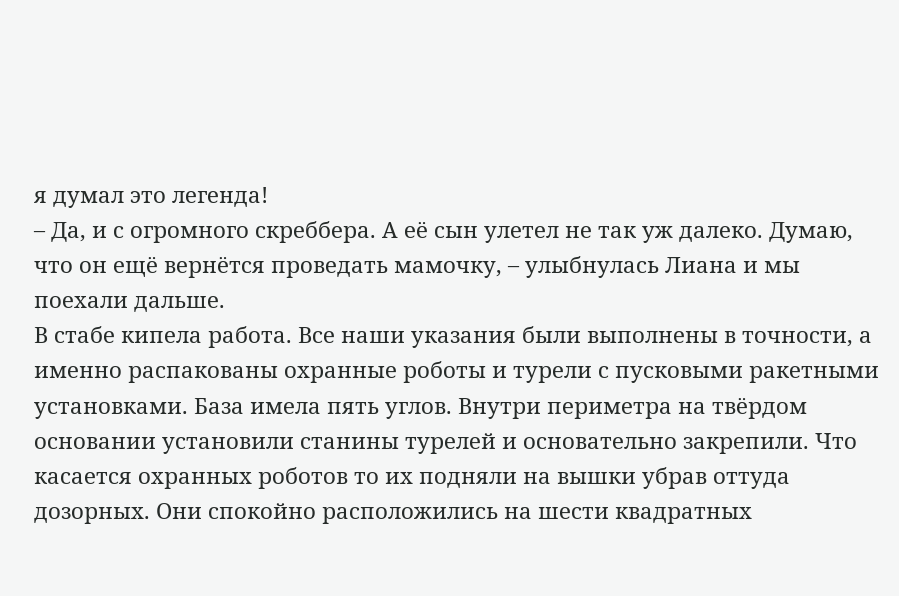я думал это легенда!
– Да, и с огромного скреббера. А её сын улетел не так уж далеко. Думаю, что он ещё вернётся проведать мамочку, – улыбнулась Лиана и мы поехали дальше.
В стабе кипела работа. Все наши указания были выполнены в точности, а именно распакованы охранные роботы и турели с пусковыми ракетными установками. База имела пять углов. Внутри периметра на твёрдом основании установили станины турелей и основательно закрепили. Что касается охранных роботов то их подняли на вышки убрав оттуда дозорных. Они спокойно расположились на шести квадратных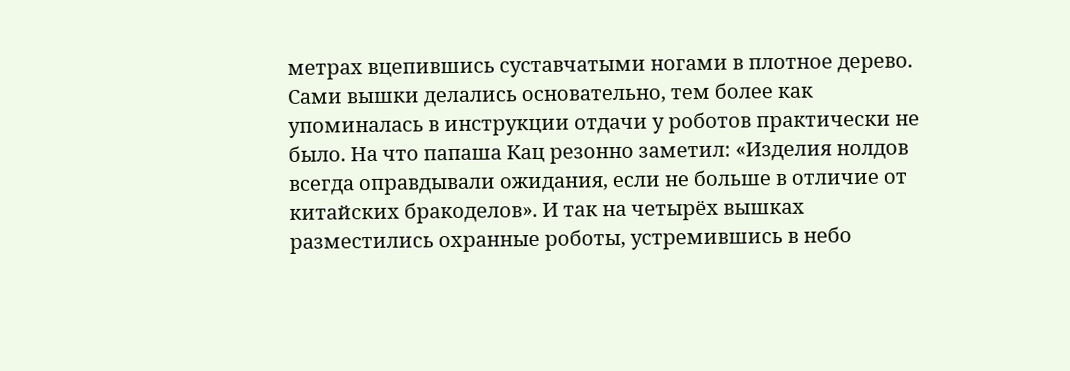метрах вцепившись суставчатыми ногами в плотное дерево. Сами вышки делались основательно, тем более как упоминалась в инструкции отдачи у роботов практически не было. На что папаша Кац резонно заметил: «Изделия нолдов всегда оправдывали ожидания, если не больше в отличие от китайских бракоделов». И так на четырёх вышках разместились охранные роботы, устремившись в небо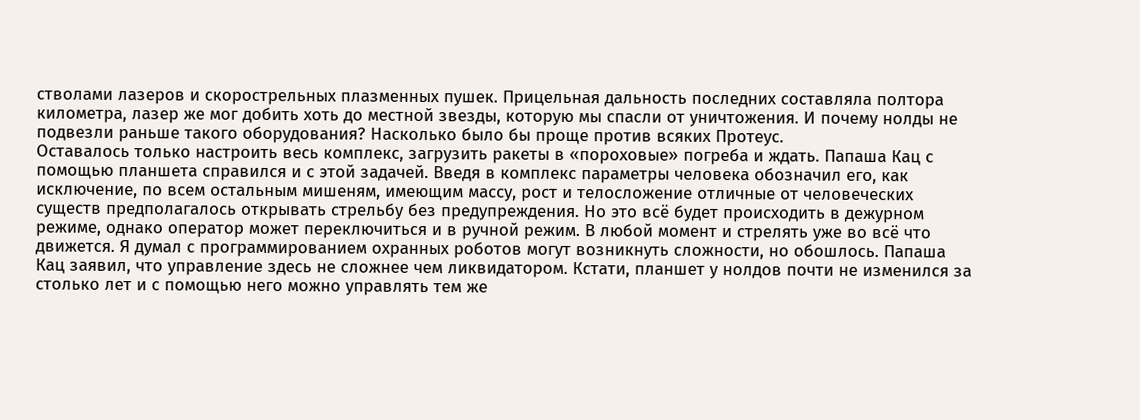стволами лазеров и скорострельных плазменных пушек. Прицельная дальность последних составляла полтора километра, лазер же мог добить хоть до местной звезды, которую мы спасли от уничтожения. И почему нолды не подвезли раньше такого оборудования? Насколько было бы проще против всяких Протеус.
Оставалось только настроить весь комплекс, загрузить ракеты в «пороховые» погреба и ждать. Папаша Кац с помощью планшета справился и с этой задачей. Введя в комплекс параметры человека обозначил его, как исключение, по всем остальным мишеням, имеющим массу, рост и телосложение отличные от человеческих существ предполагалось открывать стрельбу без предупреждения. Но это всё будет происходить в дежурном режиме, однако оператор может переключиться и в ручной режим. В любой момент и стрелять уже во всё что движется. Я думал с программированием охранных роботов могут возникнуть сложности, но обошлось. Папаша Кац заявил, что управление здесь не сложнее чем ликвидатором. Кстати, планшет у нолдов почти не изменился за столько лет и с помощью него можно управлять тем же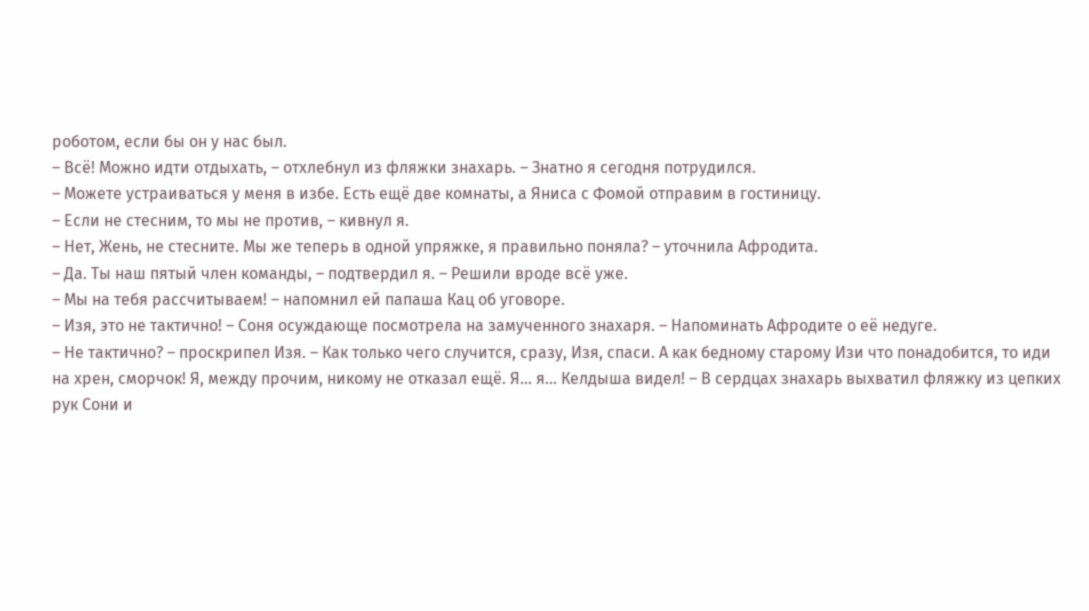роботом, если бы он у нас был.
– Всё! Можно идти отдыхать, – отхлебнул из фляжки знахарь. – Знатно я сегодня потрудился.
– Можете устраиваться у меня в избе. Есть ещё две комнаты, а Яниса с Фомой отправим в гостиницу.
– Если не стесним, то мы не против, – кивнул я.
– Нет, Жень, не стесните. Мы же теперь в одной упряжке, я правильно поняла? – уточнила Афродита.
– Да. Ты наш пятый член команды, – подтвердил я. – Решили вроде всё уже.
– Мы на тебя рассчитываем! – напомнил ей папаша Кац об уговоре.
– Изя, это не тактично! – Соня осуждающе посмотрела на замученного знахаря. – Напоминать Афродите о её недуге.
– Не тактично? – проскрипел Изя. – Как только чего случится, сразу, Изя, спаси. А как бедному старому Изи что понадобится, то иди на хрен, сморчок! Я, между прочим, никому не отказал ещё. Я… я… Келдыша видел! – В сердцах знахарь выхватил фляжку из цепких рук Сони и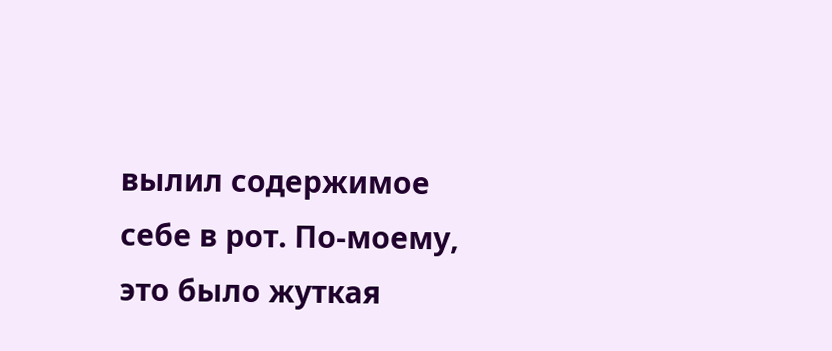вылил содержимое себе в рот. По-моему, это было жуткая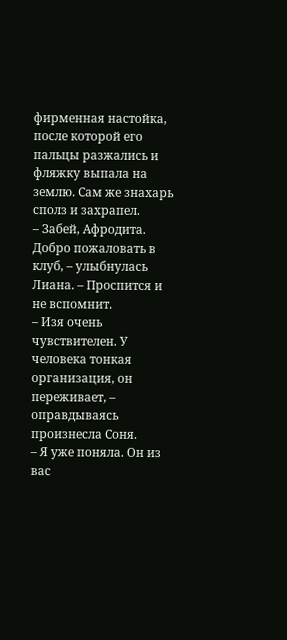фирменная настойка, после которой его пальцы разжались и фляжку выпала на землю. Сам же знахарь сполз и захрапел.
– Забей, Афродита. Добро пожаловать в клуб, – улыбнулась Лиана. – Проспится и не вспомнит.
– Изя очень чувствителен. У человека тонкая организация, он переживает, – оправдываясь произнесла Соня.
– Я уже поняла. Он из вас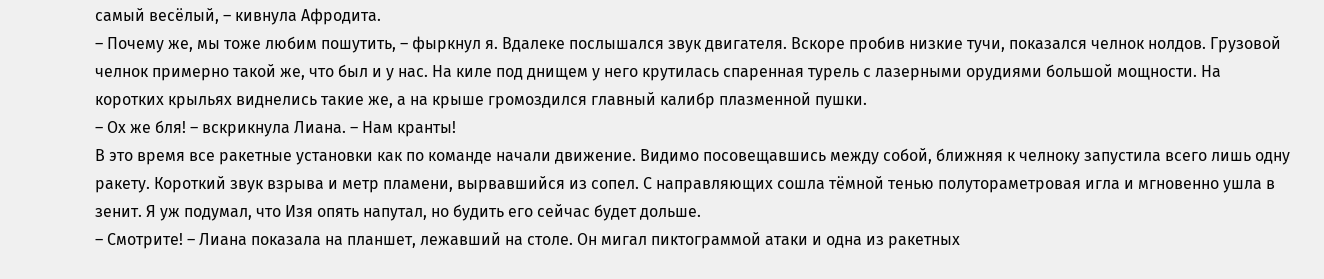самый весёлый, – кивнула Афродита.
– Почему же, мы тоже любим пошутить, – фыркнул я. Вдалеке послышался звук двигателя. Вскоре пробив низкие тучи, показался челнок нолдов. Грузовой челнок примерно такой же, что был и у нас. На киле под днищем у него крутилась спаренная турель с лазерными орудиями большой мощности. На коротких крыльях виднелись такие же, а на крыше громоздился главный калибр плазменной пушки.
– Ох же бля! – вскрикнула Лиана. – Нам кранты!
В это время все ракетные установки как по команде начали движение. Видимо посовещавшись между собой, ближняя к челноку запустила всего лишь одну ракету. Короткий звук взрыва и метр пламени, вырвавшийся из сопел. С направляющих сошла тёмной тенью полутораметровая игла и мгновенно ушла в зенит. Я уж подумал, что Изя опять напутал, но будить его сейчас будет дольше.
– Смотрите! – Лиана показала на планшет, лежавший на столе. Он мигал пиктограммой атаки и одна из ракетных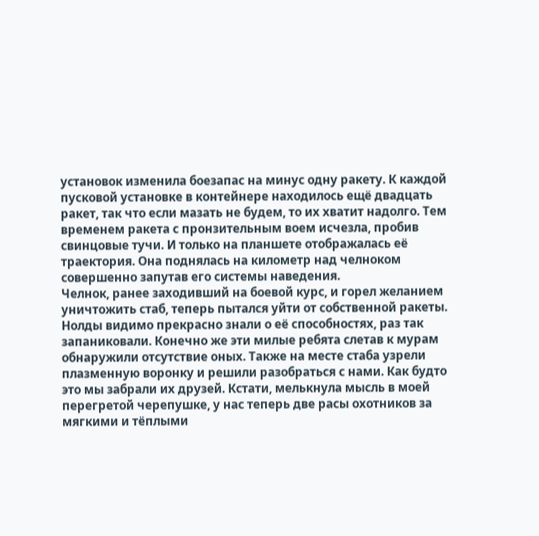установок изменила боезапас на минус одну ракету. К каждой пусковой установке в контейнере находилось ещё двадцать ракет, так что если мазать не будем, то их хватит надолго. Тем временем ракета с пронзительным воем исчезла, пробив свинцовые тучи. И только на планшете отображалась её траектория. Она поднялась на километр над челноком совершенно запутав его системы наведения.
Челнок, ранее заходивший на боевой курс, и горел желанием уничтожить стаб, теперь пытался уйти от собственной ракеты. Нолды видимо прекрасно знали о её способностях, раз так запаниковали. Конечно же эти милые ребята слетав к мурам обнаружили отсутствие оных. Также на месте стаба узрели плазменную воронку и решили разобраться с нами. Как будто это мы забрали их друзей. Кстати, мелькнула мысль в моей перегретой черепушке, у нас теперь две расы охотников за мягкими и тёплыми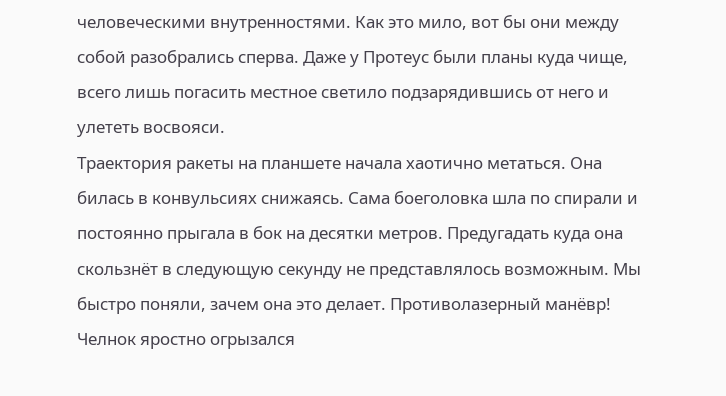человеческими внутренностями. Как это мило, вот бы они между собой разобрались сперва. Даже у Протеус были планы куда чище, всего лишь погасить местное светило подзарядившись от него и улететь восвояси.
Траектория ракеты на планшете начала хаотично метаться. Она билась в конвульсиях снижаясь. Сама боеголовка шла по спирали и постоянно прыгала в бок на десятки метров. Предугадать куда она скользнёт в следующую секунду не представлялось возможным. Мы быстро поняли, зачем она это делает. Противолазерный манёвр! Челнок яростно огрызался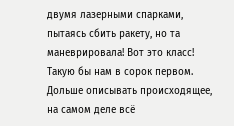двумя лазерными спарками, пытаясь сбить ракету, но та маневрировала! Вот это класс! Такую бы нам в сорок первом. Дольше описывать происходящее, на самом деле всё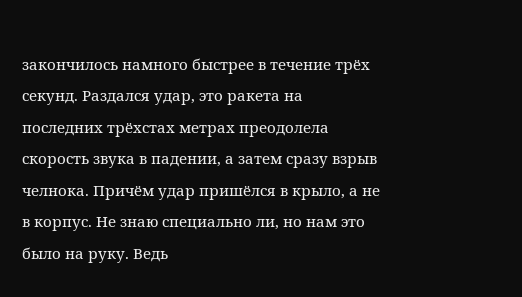закончилось намного быстрее в течение трёх секунд. Раздался удар, это ракета на последних трёхстах метрах преодолела скорость звука в падении, а затем сразу взрыв челнока. Причём удар пришёлся в крыло, а не в корпус. Не знаю специально ли, но нам это было на руку. Ведь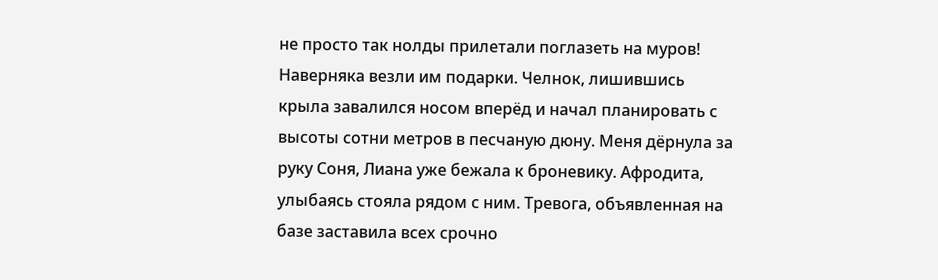не просто так нолды прилетали поглазеть на муров! Наверняка везли им подарки. Челнок, лишившись крыла завалился носом вперёд и начал планировать с высоты сотни метров в песчаную дюну. Меня дёрнула за руку Соня, Лиана уже бежала к броневику. Афродита, улыбаясь стояла рядом с ним. Тревога, объявленная на базе заставила всех срочно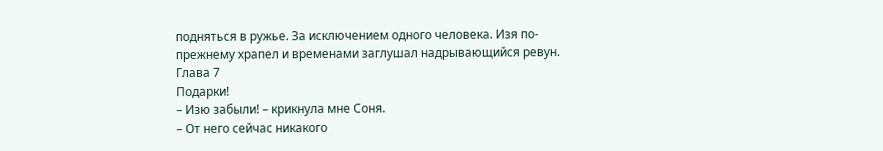подняться в ружье. За исключением одного человека. Изя по-прежнему храпел и временами заглушал надрывающийся ревун.
Глава 7
Подарки!
– Изю забыли! – крикнула мне Соня.
– От него сейчас никакого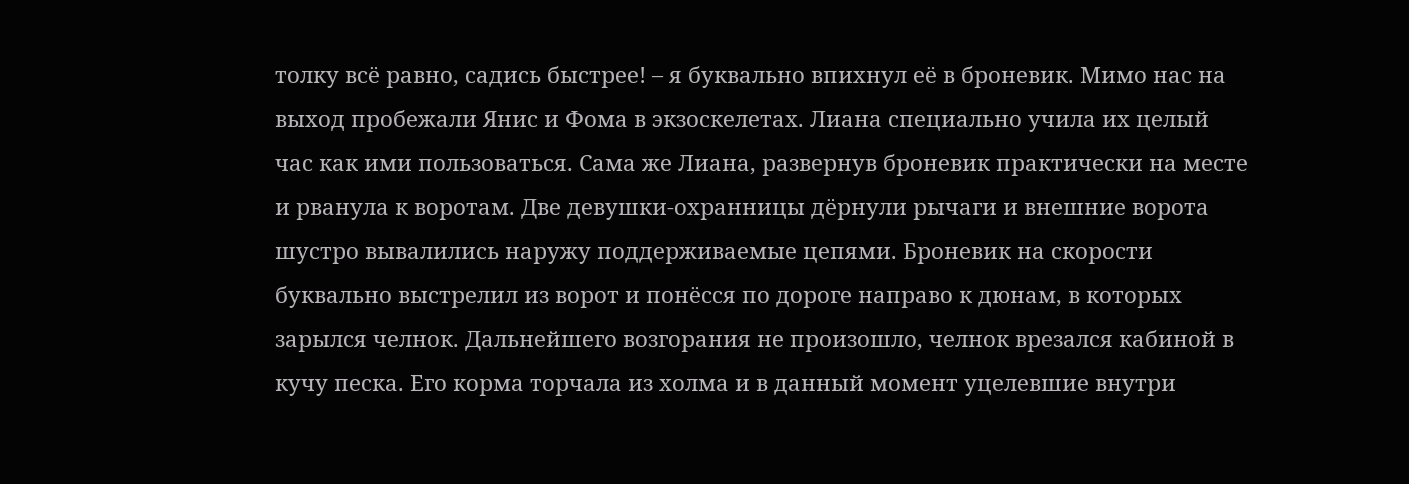толку всё равно, садись быстрее! – я буквально впихнул её в броневик. Мимо нас на выход пробежали Янис и Фома в экзоскелетах. Лиана специально учила их целый час как ими пользоваться. Сама же Лиана, развернув броневик практически на месте и рванула к воротам. Две девушки-охранницы дёрнули рычаги и внешние ворота шустро вывалились наружу поддерживаемые цепями. Броневик на скорости буквально выстрелил из ворот и понёсся по дороге направо к дюнам, в которых зарылся челнок. Дальнейшего возгорания не произошло, челнок врезался кабиной в кучу песка. Его корма торчала из холма и в данный момент уцелевшие внутри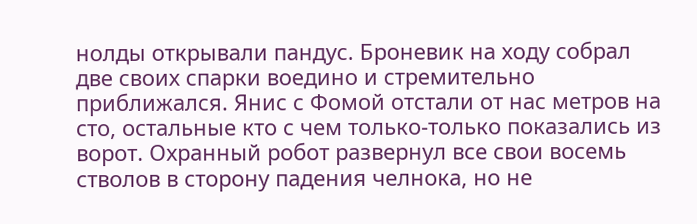нолды открывали пандус. Броневик на ходу собрал две своих спарки воедино и стремительно приближался. Янис с Фомой отстали от нас метров на сто, остальные кто с чем только-только показались из ворот. Охранный робот развернул все свои восемь стволов в сторону падения челнока, но не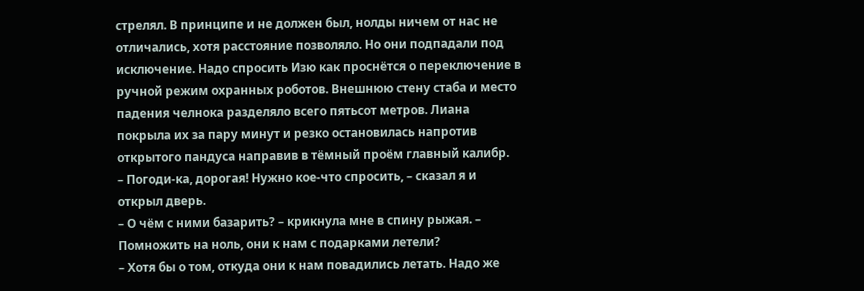стрелял. В принципе и не должен был, нолды ничем от нас не отличались, хотя расстояние позволяло. Но они подпадали под исключение. Надо спросить Изю как проснётся о переключение в ручной режим охранных роботов. Внешнюю стену стаба и место падения челнока разделяло всего пятьсот метров. Лиана покрыла их за пару минут и резко остановилась напротив открытого пандуса направив в тёмный проём главный калибр.
– Погоди-ка, дорогая! Нужно кое-что спросить, – сказал я и открыл дверь.
– О чём с ними базарить? – крикнула мне в спину рыжая. – Помножить на ноль, они к нам с подарками летели?
– Хотя бы о том, откуда они к нам повадились летать. Надо же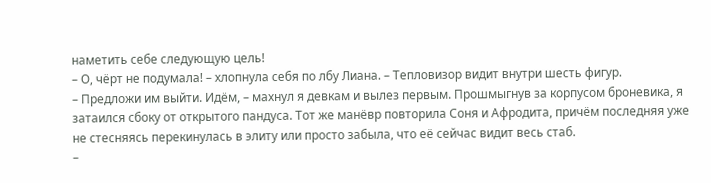наметить себе следующую цель!
– О, чёрт не подумала! – хлопнула себя по лбу Лиана. – Тепловизор видит внутри шесть фигур.
– Предложи им выйти. Идём, – махнул я девкам и вылез первым. Прошмыгнув за корпусом броневика, я затаился сбоку от открытого пандуса. Тот же манёвр повторила Соня и Афродита, причём последняя уже не стесняясь перекинулась в элиту или просто забыла, что её сейчас видит весь стаб.
–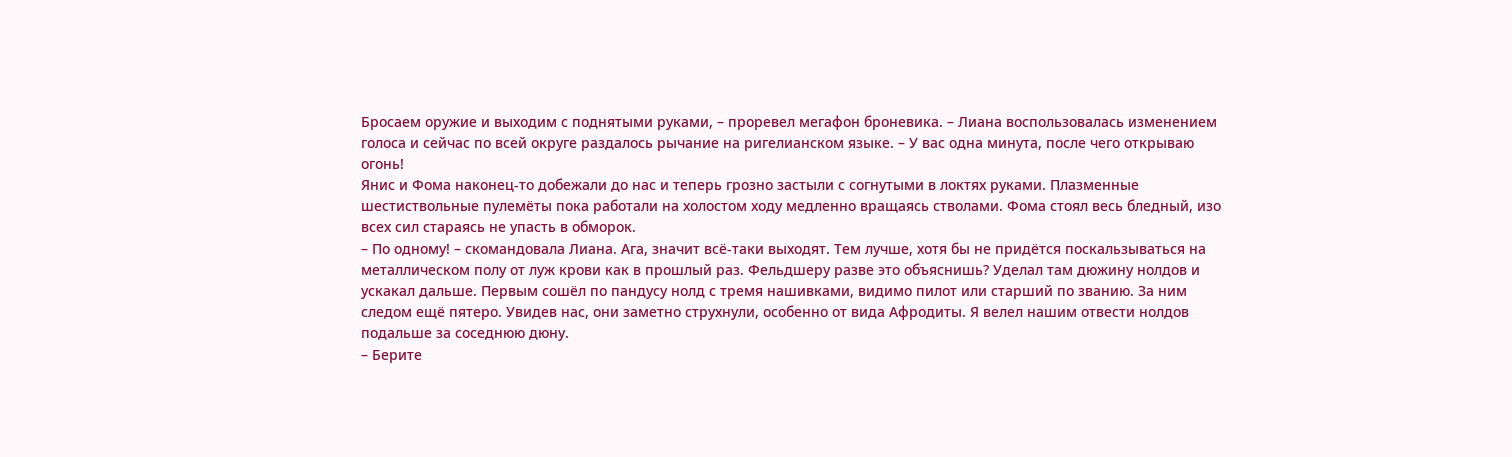Бросаем оружие и выходим с поднятыми руками, – проревел мегафон броневика. – Лиана воспользовалась изменением голоса и сейчас по всей округе раздалось рычание на ригелианском языке. – У вас одна минута, после чего открываю огонь!
Янис и Фома наконец-то добежали до нас и теперь грозно застыли с согнутыми в локтях руками. Плазменные шестиствольные пулемёты пока работали на холостом ходу медленно вращаясь стволами. Фома стоял весь бледный, изо всех сил стараясь не упасть в обморок.
– По одному! – скомандовала Лиана. Ага, значит всё-таки выходят. Тем лучше, хотя бы не придётся поскальзываться на металлическом полу от луж крови как в прошлый раз. Фельдшеру разве это объяснишь? Уделал там дюжину нолдов и ускакал дальше. Первым сошёл по пандусу нолд с тремя нашивками, видимо пилот или старший по званию. За ним следом ещё пятеро. Увидев нас, они заметно струхнули, особенно от вида Афродиты. Я велел нашим отвести нолдов подальше за соседнюю дюну.
– Берите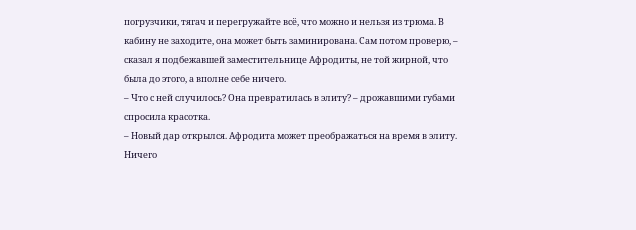погрузчики, тягач и перегружайте всё, что можно и нельзя из трюма. В кабину не заходите, она может быть заминирована. Сам потом проверю, – сказал я подбежавшей заместительнице Афродиты, не той жирной, что была до этого, а вполне себе ничего.
– Что с ней случилось? Она превратилась в элиту? – дрожавшими губами спросила красотка.
– Новый дар открылся. Афродита может преображаться на время в элиту. Ничего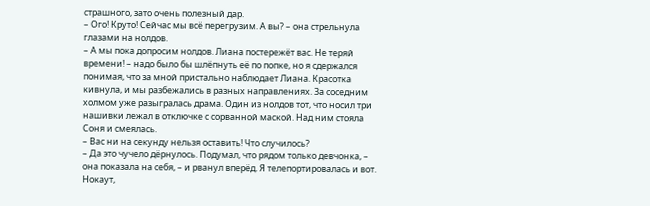страшного, зато очень полезный дар.
– Ого! Круто! Сейчас мы всё перегрузим. А вы? – она стрельнула глазами на нолдов.
– А мы пока допросим нолдов. Лиана постережёт вас. Не теряй времени! – надо было бы шлёпнуть её по попке, но я сдержался понимая, что за мной пристально наблюдает Лиана. Красотка кивнула, и мы разбежались в разных направлениях. За соседним холмом уже разыгралась драма. Один из нолдов тот, что носил три нашивки лежал в отключке с сорванной маской. Над ним стояла Соня и смеялась.
– Вас ни на секунду нельзя оставить! Что случилось?
– Да это чучело дёрнулось. Подумал, что рядом только девчонка, – она показала на себя, – и рванул вперёд. Я телепортировалась и вот. Нокаут,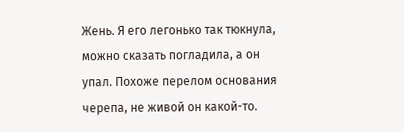Жень. Я его легонько так тюкнула, можно сказать погладила, а он упал. Похоже перелом основания черепа, не живой он какой-то.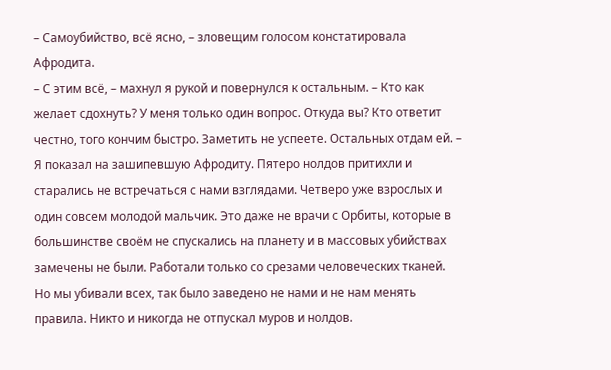– Самоубийство, всё ясно, – зловещим голосом констатировала Афродита.
– С этим всё, – махнул я рукой и повернулся к остальным. – Кто как желает сдохнуть? У меня только один вопрос. Откуда вы? Кто ответит честно, того кончим быстро. Заметить не успеете. Остальных отдам ей. – Я показал на зашипевшую Афродиту. Пятеро нолдов притихли и старались не встречаться с нами взглядами. Четверо уже взрослых и один совсем молодой мальчик. Это даже не врачи с Орбиты, которые в большинстве своём не спускались на планету и в массовых убийствах замечены не были. Работали только со срезами человеческих тканей. Но мы убивали всех, так было заведено не нами и не нам менять правила. Никто и никогда не отпускал муров и нолдов.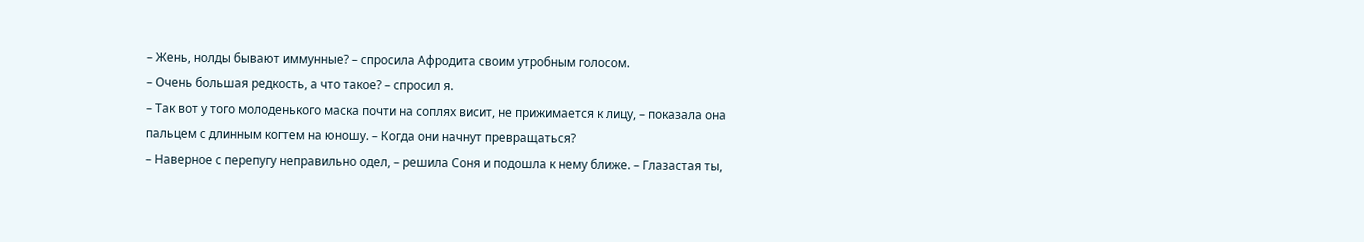– Жень, нолды бывают иммунные? – спросила Афродита своим утробным голосом.
– Очень большая редкость, а что такое? – спросил я.
– Так вот у того молоденького маска почти на соплях висит, не прижимается к лицу, – показала она пальцем с длинным когтем на юношу. – Когда они начнут превращаться?
– Наверное с перепугу неправильно одел, – решила Соня и подошла к нему ближе. – Глазастая ты,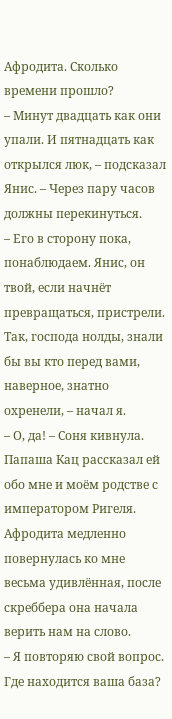Афродита. Сколько времени прошло?
– Минут двадцать как они упали. И пятнадцать как открылся люк, – подсказал Янис. – Через пару часов должны перекинуться.
– Его в сторону пока, понаблюдаем. Янис, он твой, если начнёт превращаться, пристрели. Так, господа нолды, знали бы вы кто перед вами, наверное, знатно охренели, – начал я.
– О, да! – Соня кивнула. Папаша Кац рассказал ей обо мне и моём родстве с императором Ригеля. Афродита медленно повернулась ко мне весьма удивлённая, после скреббера она начала верить нам на слово.
– Я повторяю свой вопрос. Где находится ваша база?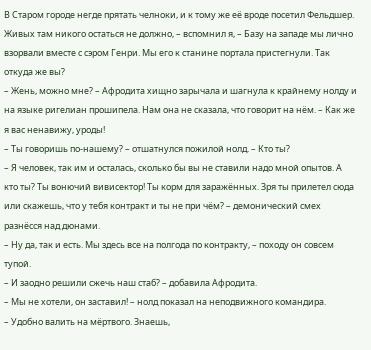В Старом городе негде прятать челноки, и к тому же её вроде посетил Фельдшер. Живых там никого остаться не должно, – вспомнил я, – Базу на западе мы лично взорвали вместе с сэром Генри. Мы его к станине портала пристегнули. Так откуда же вы?
– Жень, можно мне? – Афродита хищно зарычала и шагнула к крайнему нолду и на языке ригелиан прошипела. Нам она не сказала, что говорит на нём. – Как же я вас ненавижу, уроды!
– Ты говоришь по-нашему? – отшатнулся пожилой нолд. – Кто ты?
– Я человек, так им и осталась, сколько бы вы не ставили надо мной опытов. А кто ты? Ты вонючий вивисектор! Ты корм для заражённых. Зря ты прилетел сюда или скажешь, что у тебя контракт и ты не при чём? – демонический смех разнёсся над дюнами.
– Ну да, так и есть. Мы здесь все на полгода по контракту, – походу он совсем тупой.
– И заодно решили сжечь наш стаб? – добавила Афродита.
– Мы не хотели, он заставил! – нолд показал на неподвижного командира.
– Удобно валить на мёртвого. Знаешь,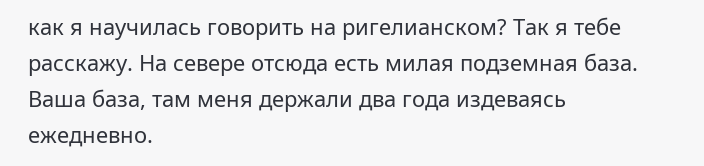как я научилась говорить на ригелианском? Так я тебе расскажу. На севере отсюда есть милая подземная база. Ваша база, там меня держали два года издеваясь ежедневно.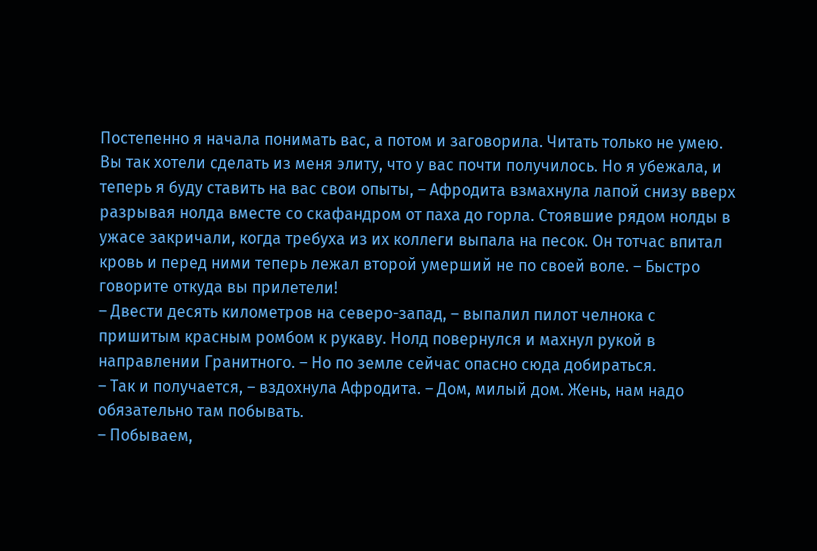Постепенно я начала понимать вас, а потом и заговорила. Читать только не умею. Вы так хотели сделать из меня элиту, что у вас почти получилось. Но я убежала, и теперь я буду ставить на вас свои опыты, – Афродита взмахнула лапой снизу вверх разрывая нолда вместе со скафандром от паха до горла. Стоявшие рядом нолды в ужасе закричали, когда требуха из их коллеги выпала на песок. Он тотчас впитал кровь и перед ними теперь лежал второй умерший не по своей воле. – Быстро говорите откуда вы прилетели!
– Двести десять километров на северо-запад, – выпалил пилот челнока с пришитым красным ромбом к рукаву. Нолд повернулся и махнул рукой в направлении Гранитного. – Но по земле сейчас опасно сюда добираться.
– Так и получается, – вздохнула Афродита. – Дом, милый дом. Жень, нам надо обязательно там побывать.
– Побываем,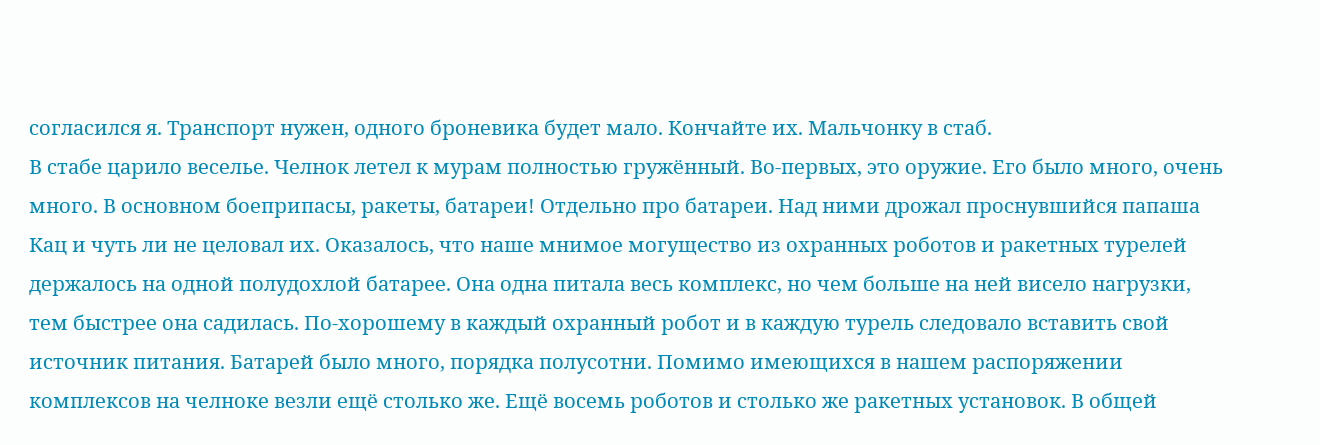согласился я. Транспорт нужен, одного броневика будет мало. Кончайте их. Мальчонку в стаб.
В стабе царило веселье. Челнок летел к мурам полностью гружённый. Во-первых, это оружие. Его было много, очень много. В основном боеприпасы, ракеты, батареи! Отдельно про батареи. Над ними дрожал проснувшийся папаша Кац и чуть ли не целовал их. Оказалось, что наше мнимое могущество из охранных роботов и ракетных турелей держалось на одной полудохлой батарее. Она одна питала весь комплекс, но чем больше на ней висело нагрузки, тем быстрее она садилась. По-хорошему в каждый охранный робот и в каждую турель следовало вставить свой источник питания. Батарей было много, порядка полусотни. Помимо имеющихся в нашем распоряжении комплексов на челноке везли ещё столько же. Ещё восемь роботов и столько же ракетных установок. В общей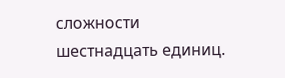сложности шестнадцать единиц.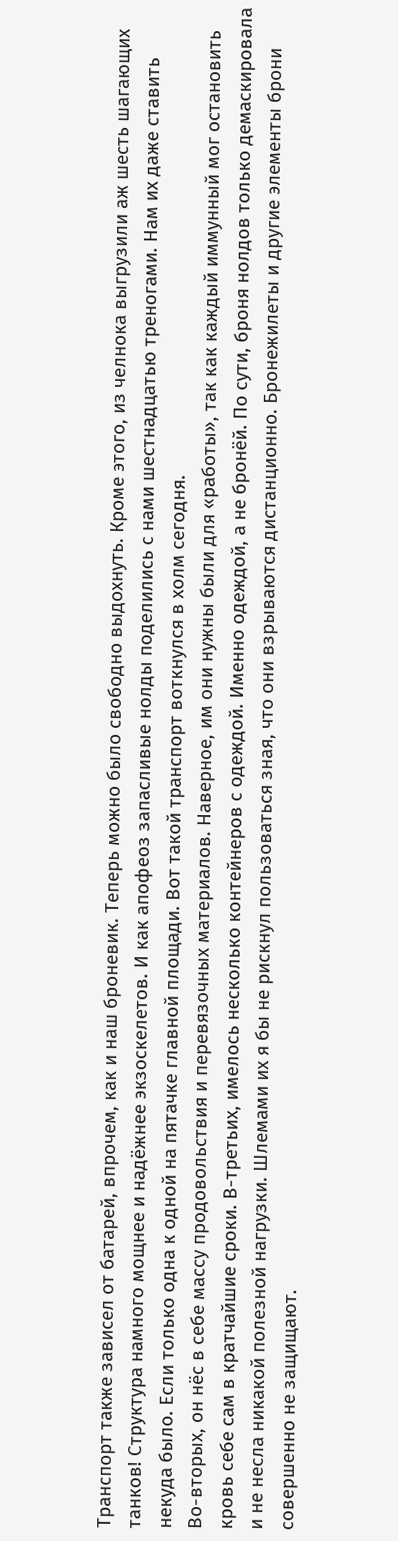Транспорт также зависел от батарей, впрочем, как и наш броневик. Теперь можно было свободно выдохнуть. Кроме этого, из челнока выгрузили аж шесть шагающих танков! Структура намного мощнее и надёжнее экзоскелетов. И как апофеоз запасливые нолды поделились с нами шестнадцатью треногами. Нам их даже ставить некуда было. Если только одна к одной на пятачке главной площади. Вот такой транспорт воткнулся в холм сегодня.
Во-вторых, он нёс в себе массу продовольствия и перевязочных материалов. Наверное, им они нужны были для «работы», так как каждый иммунный мог остановить кровь себе сам в кратчайшие сроки. В-третьих, имелось несколько контейнеров с одеждой. Именно одеждой, а не бронёй. По сути, броня нолдов только демаскировала и не несла никакой полезной нагрузки. Шлемами их я бы не рискнул пользоваться зная, что они взрываются дистанционно. Бронежилеты и другие элементы брони совершенно не защищают.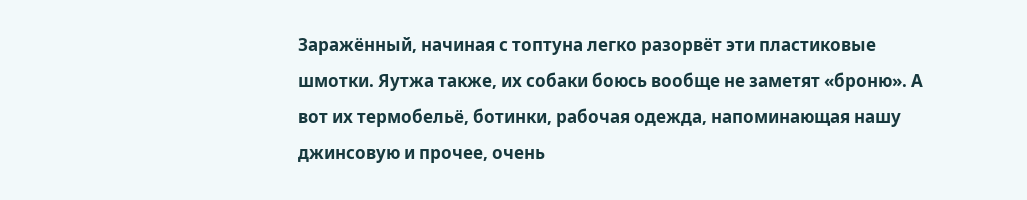Заражённый, начиная с топтуна легко разорвёт эти пластиковые шмотки. Яутжа также, их собаки боюсь вообще не заметят «броню». А вот их термобельё, ботинки, рабочая одежда, напоминающая нашу джинсовую и прочее, очень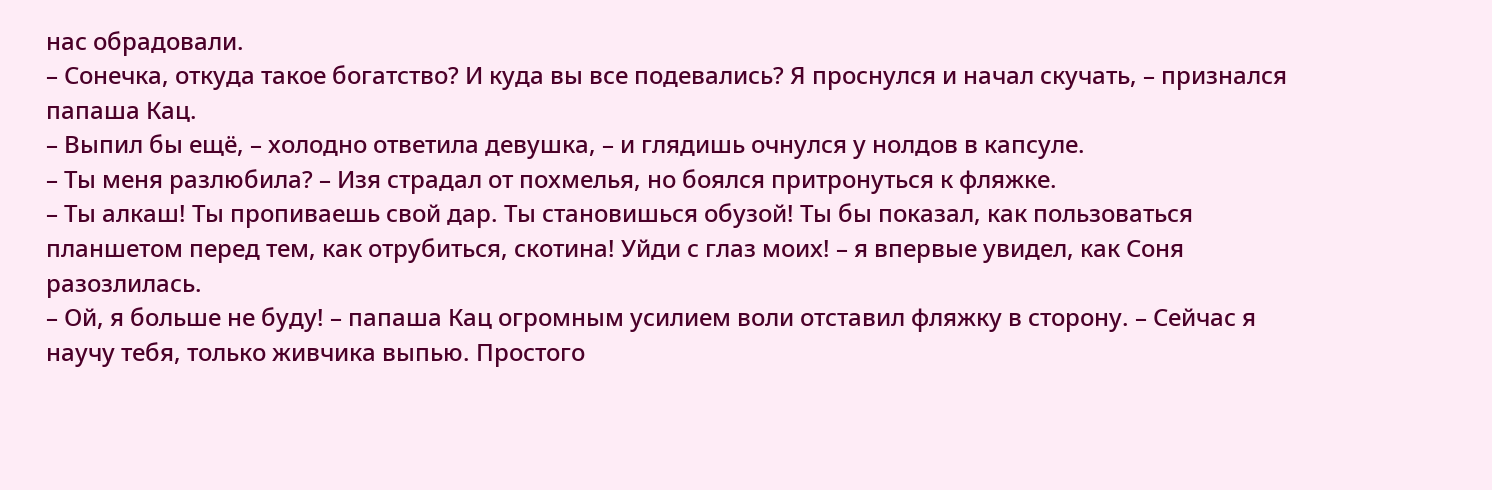нас обрадовали.
– Сонечка, откуда такое богатство? И куда вы все подевались? Я проснулся и начал скучать, – признался папаша Кац.
– Выпил бы ещё, – холодно ответила девушка, – и глядишь очнулся у нолдов в капсуле.
– Ты меня разлюбила? – Изя страдал от похмелья, но боялся притронуться к фляжке.
– Ты алкаш! Ты пропиваешь свой дар. Ты становишься обузой! Ты бы показал, как пользоваться планшетом перед тем, как отрубиться, скотина! Уйди с глаз моих! – я впервые увидел, как Соня разозлилась.
– Ой, я больше не буду! – папаша Кац огромным усилием воли отставил фляжку в сторону. – Сейчас я научу тебя, только живчика выпью. Простого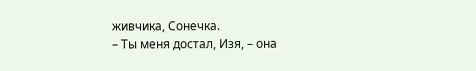живчика, Сонечка.
– Ты меня достал, Изя, – она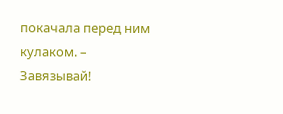покачала перед ним кулаком. – Завязывай!